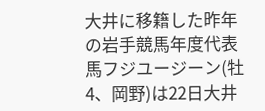大井に移籍した昨年の岩手競馬年度代表馬フジユージーン(牡4、岡野)は22日大井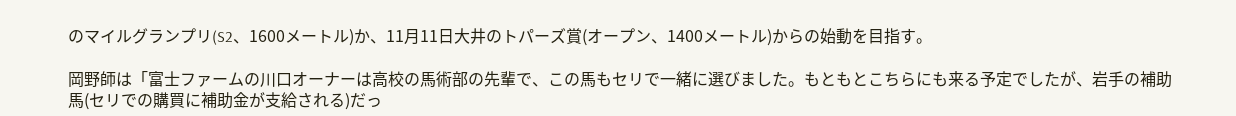のマイルグランプリ(S2、1600メートル)か、11月11日大井のトパーズ賞(オープン、1400メートル)からの始動を目指す。

岡野師は「富士ファームの川口オーナーは高校の馬術部の先輩で、この馬もセリで一緒に選びました。もともとこちらにも来る予定でしたが、岩手の補助馬(セリでの購買に補助金が支給される)だっ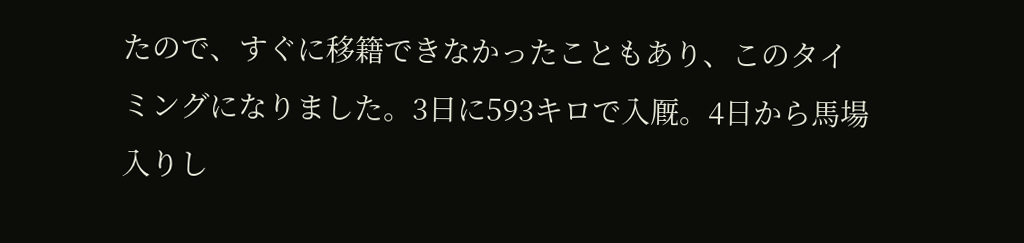たので、すぐに移籍できなかったこともあり、このタイミングになりました。3日に593キロで入厩。4日から馬場入りし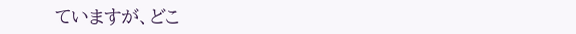ていますが、どこ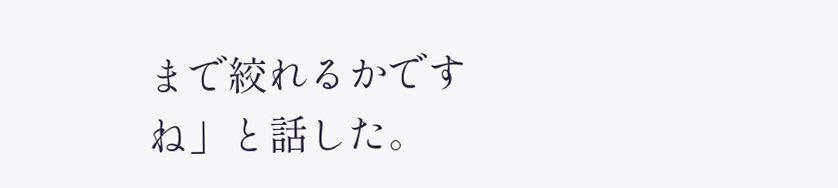まで絞れるかですね」と話した。